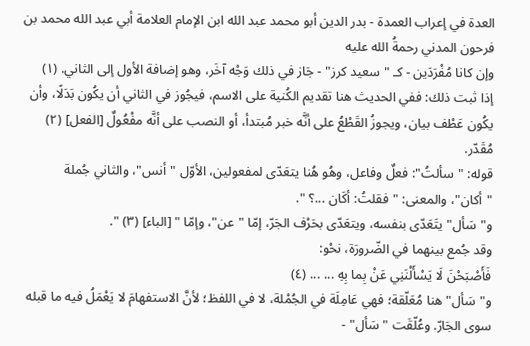العدة في إعراب العمدة - بدر الدين أبو محمد عبد الله ابن الإمام العلامة أبي عبد الله محمد بن فرحون المدني رحمةُ الله عليه
وإن كانا مُفْرَدَين - كـ "سعيد كرز" - جَاز في ذلك وَجْه آخَر، وهو إضافة الأول إلى الثاني. (١)
إذا ثبت ذلك: ففي الحديث هنا تقديم الكُنية على الاسم، فيجُوز في الثاني أن يكُون بَدَلًا، وأن يكُون عَطْف بيان، ويجوزُ القَطْعُ على أنَّه خبر مُبتدأ، أو النصب على أنَّه مفْعُولٌ [الفعل] (٢) مُقَدّر.
قوله: "سألتُ": فعلٌ وفاعل، وهُو هُنا يتعَدّى لمفعولين، الأوّل "أنس"، والثاني جُملة "أكان"، والمعنى: "فقلتُ: أكَان ...؟ ".
و"سَأل" يتَعَدّى بنفسه، ويتعَدّى بحَرْف الجَرّ، إمّا "عن"، وإمّا " [الباء] (٣) ".
وقد جُمع بينهما في الضّرورَة، نحْو:
فَأَصْبَحْنَ لَا يَسْأَلْنَنِي عَنْ بِما بِهِ ... ... (٤)
و"سَأل" هنا مُعَلّقة؛ فهي عَامِلَة في الجُمْلة، لا في اللفظ؛ لأنَّ الاستفهامَ لا يَعْمَلُ فيه ما قبله سوى الجَارّ. وعُلّقَت "سَأل" -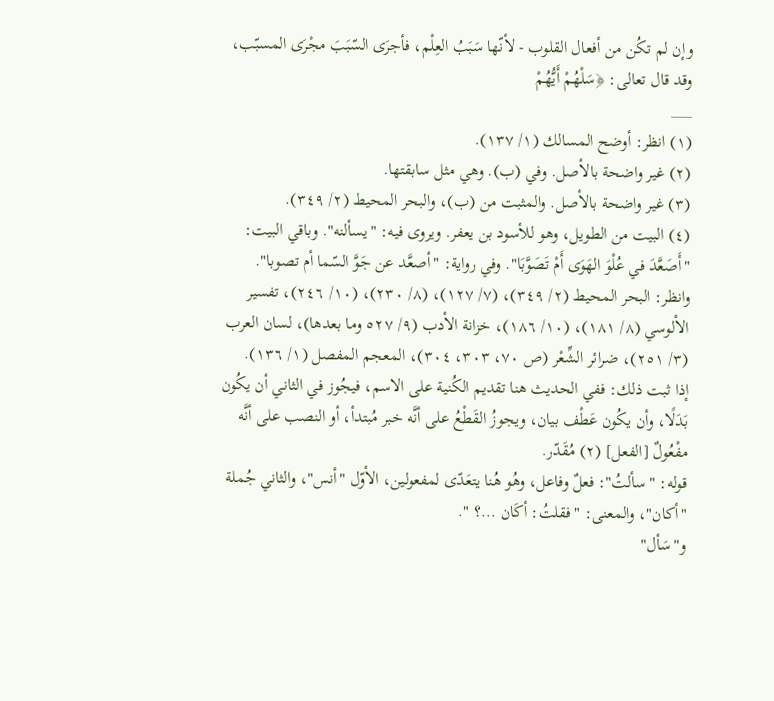وإن لم تكُن من أفعال القلوب - لأنّها سَبَبُ العِلْم، فأجرَى السّبَبَ مجْرَى المسبّب، وقد قال تعالى: ﴿سَلْهُمْ أَيُّهُمْ
___
(١) انظر: أوضح المسالك (١/ ١٣٧).
(٢) غير واضحة بالأصل. وفي (ب). وهي مثل سابقتها.
(٣) غير واضحة بالأصل. والمثبت من (ب)، والبحر المحيط (٢/ ٣٤٩).
(٤) البيت من الطويل، وهو للأسود بن يعفر. ويروى فيه: "يسألنه". وباقي البيت: "أَصَعَّدَ في عُلْوَ الهَوَى أَمْ تَصَوَّبَا". وفي رواية: "أصعَّد عن جَوَّ السّما أم تصوبا".
وانظر: البحر المحيط (٢/ ٣٤٩)، (٧/ ١٢٧)، (٨/ ٢٣٠)، (١٠/ ٢٤٦)، تفسير الألوسي (٨/ ١٨١)، (١٠/ ١٨٦)، خزانة الأدب (٩/ ٥٢٧ وما بعدها)، لسان العرب (٣/ ٢٥١)، ضرائر الشِّعْر (ص ٧٠، ٣٠٣، ٣٠٤)، المعجم المفصل (١/ ١٣٦).
إذا ثبت ذلك: ففي الحديث هنا تقديم الكُنية على الاسم، فيجُوز في الثاني أن يكُون بَدَلًا، وأن يكُون عَطْف بيان، ويجوزُ القَطْعُ على أنَّه خبر مُبتدأ، أو النصب على أنَّه مفْعُولٌ [الفعل] (٢) مُقَدّر.
قوله: "سألتُ": فعلٌ وفاعل، وهُو هُنا يتعَدّى لمفعولين، الأوّل "أنس"، والثاني جُملة "أكان"، والمعنى: "فقلتُ: أكَان ...؟ ".
و"سَأل"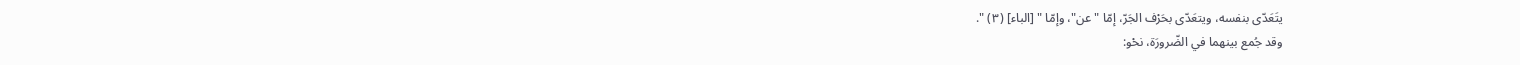يتَعَدّى بنفسه، ويتعَدّى بحَرْف الجَرّ، إمّا "عن"، وإمّا " [الباء] (٣) ".
وقد جُمع بينهما في الضّرورَة، نحْو: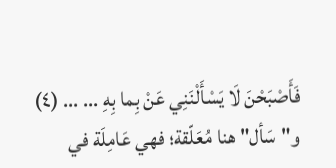فَأَصْبَحْنَ لَا يَسْأَلْنَنِي عَنْ بِما بِهِ ... ... (٤)
و"سَأل" هنا مُعَلّقة؛ فهي عَامِلَة في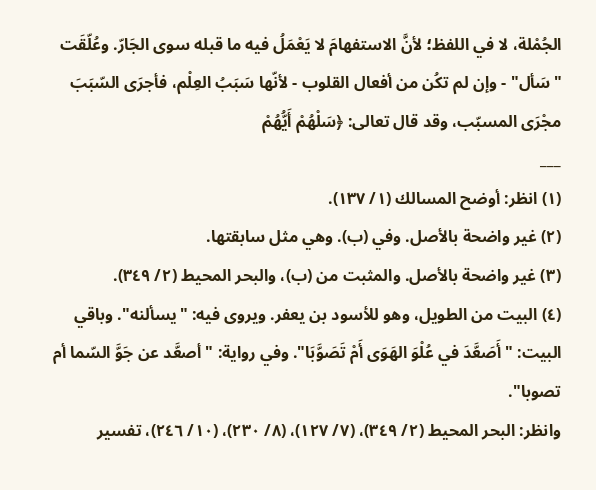الجُمْلة، لا في اللفظ؛ لأنَّ الاستفهامَ لا يَعْمَلُ فيه ما قبله سوى الجَارّ. وعُلّقَت "سَأل" - وإن لم تكُن من أفعال القلوب - لأنّها سَبَبُ العِلْم، فأجرَى السّبَبَ مجْرَى المسبّب، وقد قال تعالى: ﴿سَلْهُمْ أَيُّهُمْ
___
(١) انظر: أوضح المسالك (١/ ١٣٧).
(٢) غير واضحة بالأصل. وفي (ب). وهي مثل سابقتها.
(٣) غير واضحة بالأصل. والمثبت من (ب)، والبحر المحيط (٢/ ٣٤٩).
(٤) البيت من الطويل، وهو للأسود بن يعفر. ويروى فيه: "يسألنه". وباقي البيت: "أَصَعَّدَ في عُلْوَ الهَوَى أَمْ تَصَوَّبَا". وفي رواية: "أصعَّد عن جَوَّ السّما أم تصوبا".
وانظر: البحر المحيط (٢/ ٣٤٩)، (٧/ ١٢٧)، (٨/ ٢٣٠)، (١٠/ ٢٤٦)، تفسير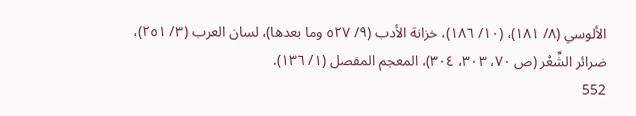الألوسي (٨/ ١٨١)، (١٠/ ١٨٦)، خزانة الأدب (٩/ ٥٢٧ وما بعدها)، لسان العرب (٣/ ٢٥١)، ضرائر الشِّعْر (ص ٧٠، ٣٠٣، ٣٠٤)، المعجم المفصل (١/ ١٣٦).
552